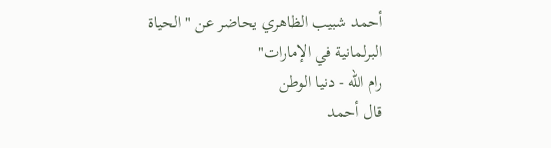أحمد شبيب الظاهري يحاضر عن "الحياة البرلمانية في الإمارات"
رام الله - دنيا الوطن
قال أحمد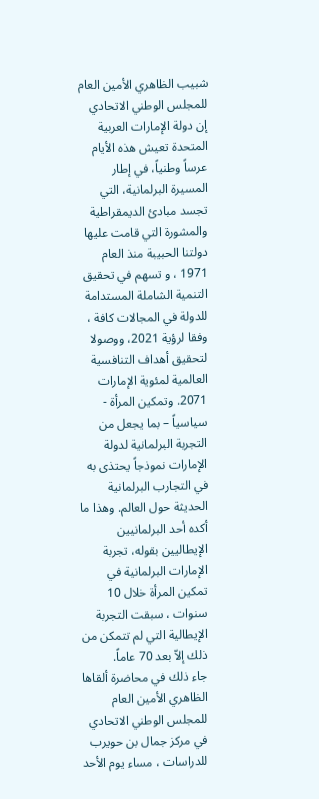شبيب الظاهري الأمين العام للمجلس الوطني الاتحادي إن دولة الإمارات العربية المتحدة تعيش هذه الأيام عرساً وطنياً، في إطار المسيرة البرلمانية، التي تجسد مبادئ الديمقراطية والمشورة التي قامت عليها دولتنا الحبيبة منذ العام 1971 ، و تسهم في تحقيق التنمية الشاملة المستدامة للدولة في المجالات كافة ، وفقا لرؤية 2021، ووصولا لتحقيق أهداف التنافسية العالمية لمئوية الإمارات 2071. وتمكين المرأة - سياسياً – بما يجعل من التجربة البرلمانية لدولة الإمارات نموذجاً يحتذى به في التجارب البرلمانية الحديثة حول العالم. وهذا ما أكده أحد البرلمانيين الإيطاليين بقوله، تجربة الإمارات البرلمانية في تمكين المرأة خلال 10 سنوات ، سبقت التجربة الإيطالية التي لم تتمكن من ذلك إلاّ بعد 70 عاماً.
جاء ذلك في محاضرة ألقاها الظاهري الأمين العام للمجلس الوطني الاتحادي في مركز جمال بن حويرب للدراسات ، مساء يوم الأحد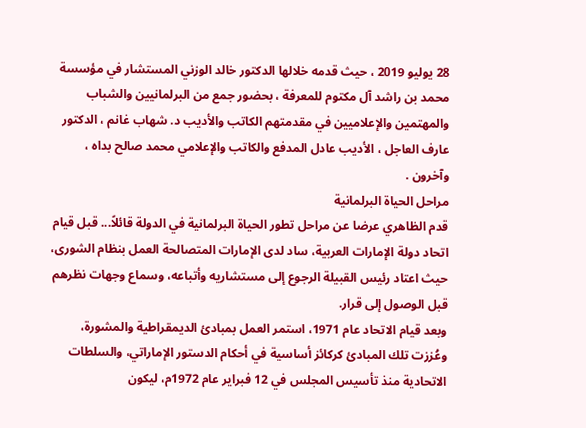28 يوليو 2019 ، حيث قدمه خلالها الدكتور خالد الوزني المستشار في مؤسسة محمد بن راشد آل مكتوم للمعرفة ، بحضور جمع من البرلمانيين والشباب والمهتمين والإعلاميين في مقدمتهم الكاتب والأديب د. شهاب غانم ، الدكتور عارف العاجل ، الأديب عادل المدفع والكاتب والإعلامي محمد صالح بداه ، وآخرون .
مراحل الحياة البرلمانية
قدم الظاهري عرضا عن مراحل تطور الحياة البرلمانية في الدولة قائلاً... قبل قيام اتحاد دولة الإمارات العربية، ساد لدى الإمارات المتصالحة العمل بنظام الشورى، حيث اعتاد رئيس القبيلة الرجوع إلى مستشاريه وأتباعه، وسماع وجهات نظرهم قبل الوصول إلى قرار.
وبعد قيام الاتحاد عام 1971، استمر العمل بمبادئ الديمقراطية والمشورة، وعُززت تلك المبادئ كركائز أساسية في أحكام الدستور الإماراتي، والسلطات الاتحادية منذ تأسيس المجلس في 12 فبراير عام 1972م، ليكون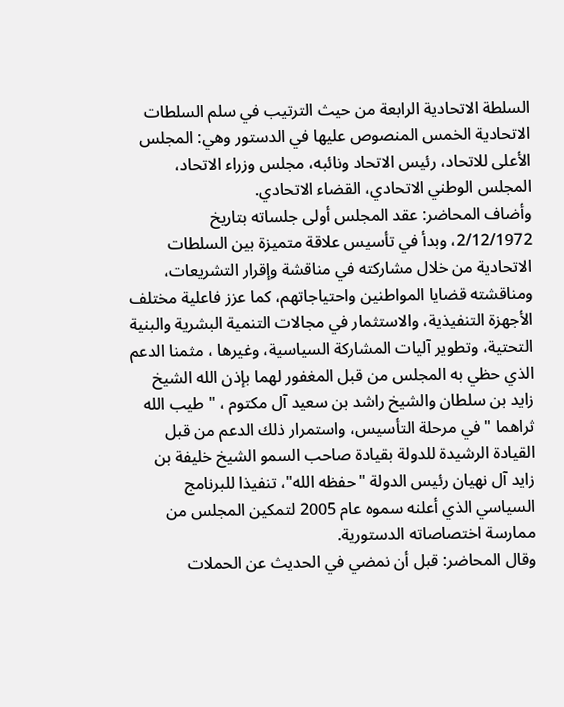السلطة الاتحادية الرابعة من حيث الترتيب في سلم السلطات الاتحادية الخمس المنصوص عليها في الدستور وهي: المجلس الأعلى للاتحاد، رئيس الاتحاد ونائبه، مجلس وزراء الاتحاد، المجلس الوطني الاتحادي، القضاء الاتحادي.
وأضاف المحاضر: عقد المجلس أولى جلساته بتاريخ 2/12/1972، وبدأ في تأسيس علاقة متميزة بين السلطات الاتحادية من خلال مشاركته في مناقشة وإقرار التشريعات، ومناقشته قضايا المواطنين واحتياجاتهم، كما عزز فاعلية مختلف الأجهزة التنفيذية، والاستثمار في مجالات التنمية البشرية والبنية التحتية، وتطوير آليات المشاركة السياسية، وغيرها ، مثمنا الدعم الذي حظي به المجلس من قبل المغفور لهما بإذن الله الشيخ زايد بن سلطان والشيخ راشد بن سعيد آل مكتوم ، "طيب الله ثراهما " في مرحلة التأسيس، واستمرار ذلك الدعم من قبل القيادة الرشيدة للدولة بقيادة صاحب السمو الشيخ خليفة بن زايد آل نهيان رئيس الدولة "حفظه الله"، تنفيذا للبرنامج السياسي الذي أعلنه سموه عام 2005 لتمكين المجلس من ممارسة اختصاصاته الدستورية.
وقال المحاضر: قبل أن نمضي في الحديث عن الحملات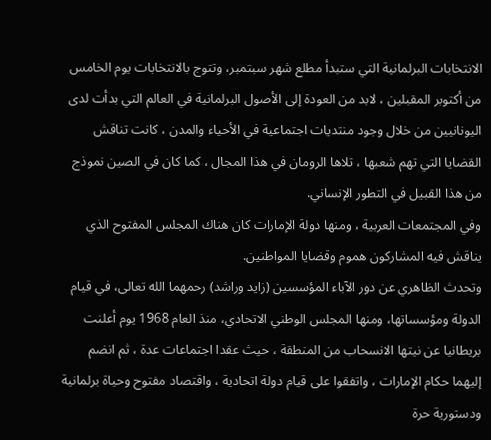الانتخابات البرلمانية التي ستبدأ مطلع شهر سبتمبر، وتتوج بالانتخابات يوم الخامس من أكتوبر المقبلين ، لابد من العودة إلى الأصول البرلمانية في العالم التي بدأت لدى اليونانيين من خلال وجود منتديات اجتماعية في الأحياء والمدن ، كانت تناقش القضايا التي تهم شعبها ، تلاها الرومان في هذا المجال ، كما كان في الصين نموذج من هذا القبيل في التطور الإنساني.
وفي المجتمعات العربية ، ومنها دولة الإمارات كان هناك المجلس المفتوح الذي يناقش فيه المشاركون هموم وقضايا المواطنين.
وتحدث الظاهري عن دور الآباء المؤسسين (زايد وراشد) رحمهما الله تعالى، في قيام الدولة ومؤسساتها، ومنها المجلس الوطني الاتحادي، منذ العام 1968 يوم أعلنت بريطانيا عن نيتها الانسحاب من المنطقة ، حيث عقدا اجتماعات عدة ، ثم انضم إليهما حكام الإمارات ، واتفقوا على قيام دولة اتحادية ، واقتصاد مفتوح وحياة برلمانية ودستورية حرة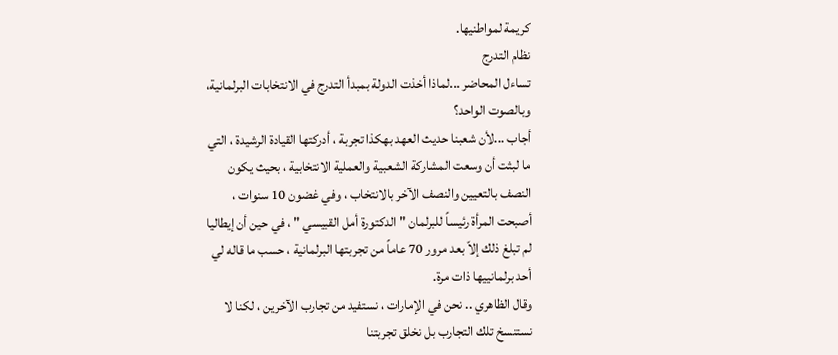كريمة لمواطنيها.
نظام التدرج
تساءل المحاضر ...لماذا أخذت الدولة بمبدأ التدرج في الانتخابات البرلمانية، وبالصوت الواحد؟
أجاب ...لأن شعبنا حديث العهد بهكذا تجربة ، أدركتها القيادة الرشيدة ، التي ما لبثت أن وسعت المشاركة الشعبية والعملية الانتخابية ، بحيث يكون النصف بالتعيين والنصف الآخر بالانتخاب ، وفي غضون 10 سنوات ، أصبحت المرأة رئيساً للبرلمان " الدكتورة أمل القبيسي " ، في حين أن إيطاليا لم تبلغ ذلك إلاّ بعد مرور 70 عاماً من تجربتها البرلمانية ، حسب ما قاله لي أحد برلمانييها ذات مرة.
وقال الظاهري .. نحن في الإمارات ، نستفيد من تجارب الآخرين ، لكنا لا نستنسخ تلك التجارب بل نخلق تجربتنا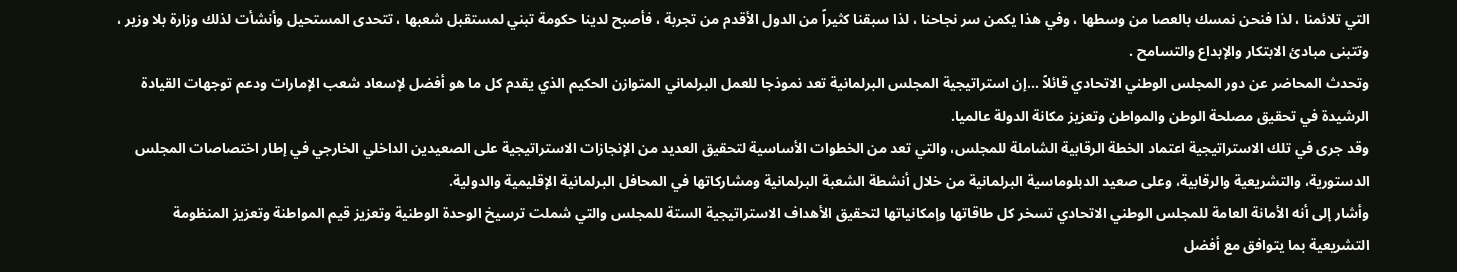التي تلائمنا ، لذا فنحن نمسك بالعصا من وسطها ، وفي هذا يكمن سر نجاحنا ، لذا سبقنا كثيراً من الدول الأقدم من تجربة ، فأصبح لدينا حكومة تبني لمستقبل شعبها ، تتحدى المستحيل وأنشأت لذلك وزارة بلا وزير ، وتتبنى مبادئ الابتكار والإبداع والتسامح .
وتحدث المحاضر عن دور المجلس الوطني الاتحادي قائلاً ...إن استراتيجية المجلس البرلمانية تعد نموذجا للعمل البرلماني المتوازن الحكيم الذي يقدم كل ما هو أفضل لإسعاد شعب الإمارات ودعم توجهات القيادة الرشيدة في تحقيق مصلحة الوطن والمواطن وتعزيز مكانة الدولة عالميا.
وقد جرى في تلك الاستراتيجية اعتماد الخطة الرقابية الشاملة للمجلس، والتي تعد من الخطوات الأساسية لتحقيق العديد من الإنجازات الاستراتيجية على الصعيدين الداخلي الخارجي في إطار اختصاصات المجلس الدستورية، والتشريعية والرقابية، وعلى صعيد الدبلوماسية البرلمانية من خلال أنشطة الشعبة البرلمانية ومشاركاتها في المحافل البرلمانية الإقليمية والدولية.
وأشار إلى أنه الأمانة العامة للمجلس الوطني الاتحادي تسخر كل طاقاتها وإمكانياتها لتحقيق الأهداف الاستراتيجية الستة للمجلس والتي شملت ترسيخ الوحدة الوطنية وتعزيز قيم المواطنة وتعزيز المنظومة التشريعية بما يتوافق مع أفضل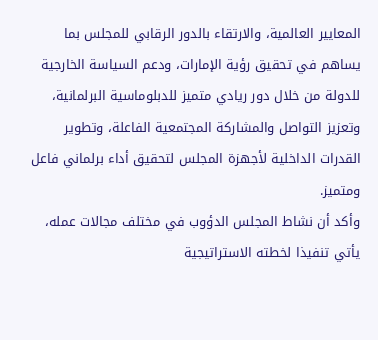المعايير العالمية، والارتقاء بالدور الرقابي للمجلس بما يساهم في تحقيق رؤية الإمارات، ودعم السياسة الخارجية للدولة من خلال دور ريادي متميز للدبلوماسية البرلمانية، وتعزيز التواصل والمشاركة المجتمعية الفاعلة، وتطوير القدرات الداخلية لأجهزة المجلس لتحقيق أداء برلماني فاعل ومتميز.
وأكد أن نشاط المجلس الدؤوب في مختلف مجالات عمله، يأتي تنفيذا لخطته الاستراتيجية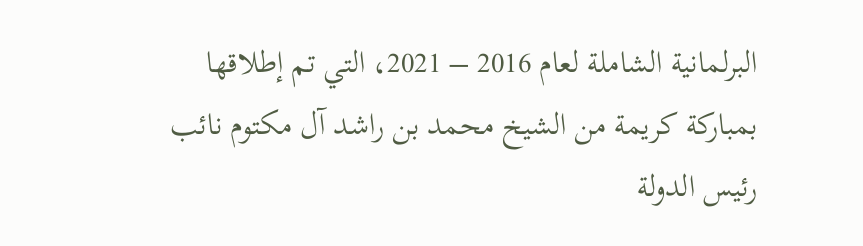البرلمانية الشاملة لعام 2016 – 2021، التي تم إطلاقها بمباركة كريمة من الشيخ محمد بن راشد آل مكتوم نائب رئيس الدولة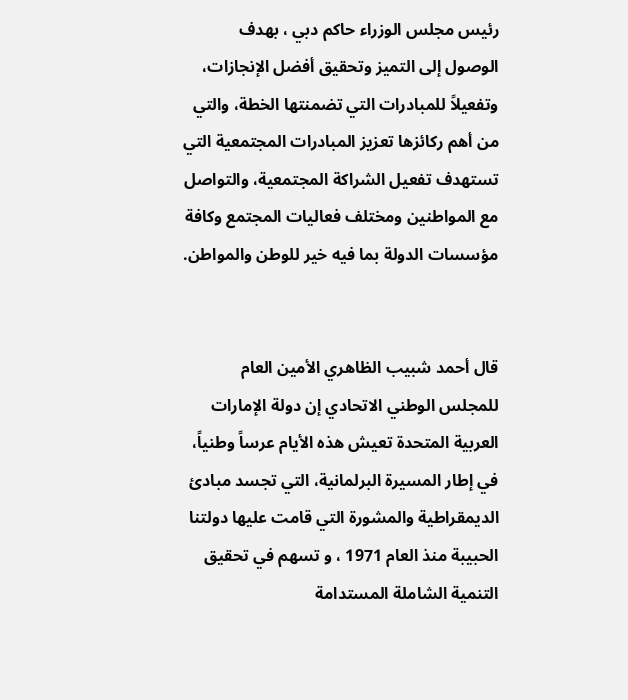رئيس مجلس الوزراء حاكم دبي ، بهدف الوصول إلى التميز وتحقيق أفضل الإنجازات، وتفعيلاً للمبادرات التي تضمنتها الخطة، والتي من أهم ركائزها تعزيز المبادرات المجتمعية التي تستهدف تفعيل الشراكة المجتمعية، والتواصل مع المواطنين ومختلف فعاليات المجتمع وكافة مؤسسات الدولة بما فيه خير للوطن والمواطن.


قال أحمد شبيب الظاهري الأمين العام للمجلس الوطني الاتحادي إن دولة الإمارات العربية المتحدة تعيش هذه الأيام عرساً وطنياً، في إطار المسيرة البرلمانية، التي تجسد مبادئ الديمقراطية والمشورة التي قامت عليها دولتنا الحبيبة منذ العام 1971 ، و تسهم في تحقيق التنمية الشاملة المستدامة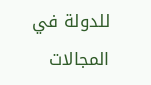للدولة في المجالات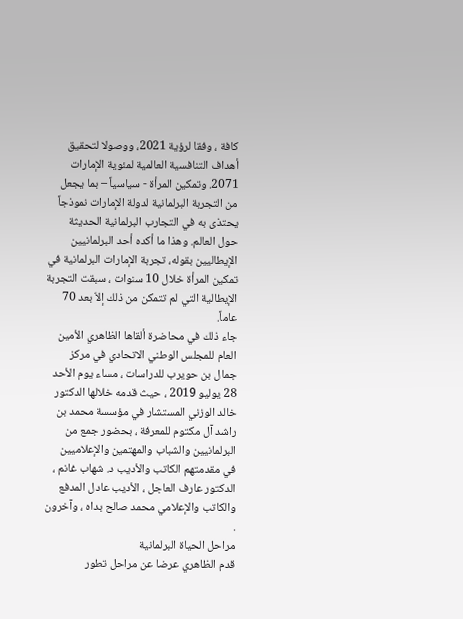كافة ، وفقا لرؤية 2021، ووصولا لتحقيق أهداف التنافسية العالمية لمئوية الإمارات 2071. وتمكين المرأة - سياسياً – بما يجعل من التجربة البرلمانية لدولة الإمارات نموذجاً يحتذى به في التجارب البرلمانية الحديثة حول العالم. وهذا ما أكده أحد البرلمانيين الإيطاليين بقوله، تجربة الإمارات البرلمانية في تمكين المرأة خلال 10 سنوات ، سبقت التجربة الإيطالية التي لم تتمكن من ذلك إلاّ بعد 70 عاماً.
جاء ذلك في محاضرة ألقاها الظاهري الأمين العام للمجلس الوطني الاتحادي في مركز جمال بن حويرب للدراسات ، مساء يوم الأحد 28 يوليو 2019 ، حيث قدمه خلالها الدكتور خالد الوزني المستشار في مؤسسة محمد بن راشد آل مكتوم للمعرفة ، بحضور جمع من البرلمانيين والشباب والمهتمين والإعلاميين في مقدمتهم الكاتب والأديب د. شهاب غانم ، الدكتور عارف العاجل ، الأديب عادل المدفع والكاتب والإعلامي محمد صالح بداه ، وآخرون .
مراحل الحياة البرلمانية
قدم الظاهري عرضا عن مراحل تطور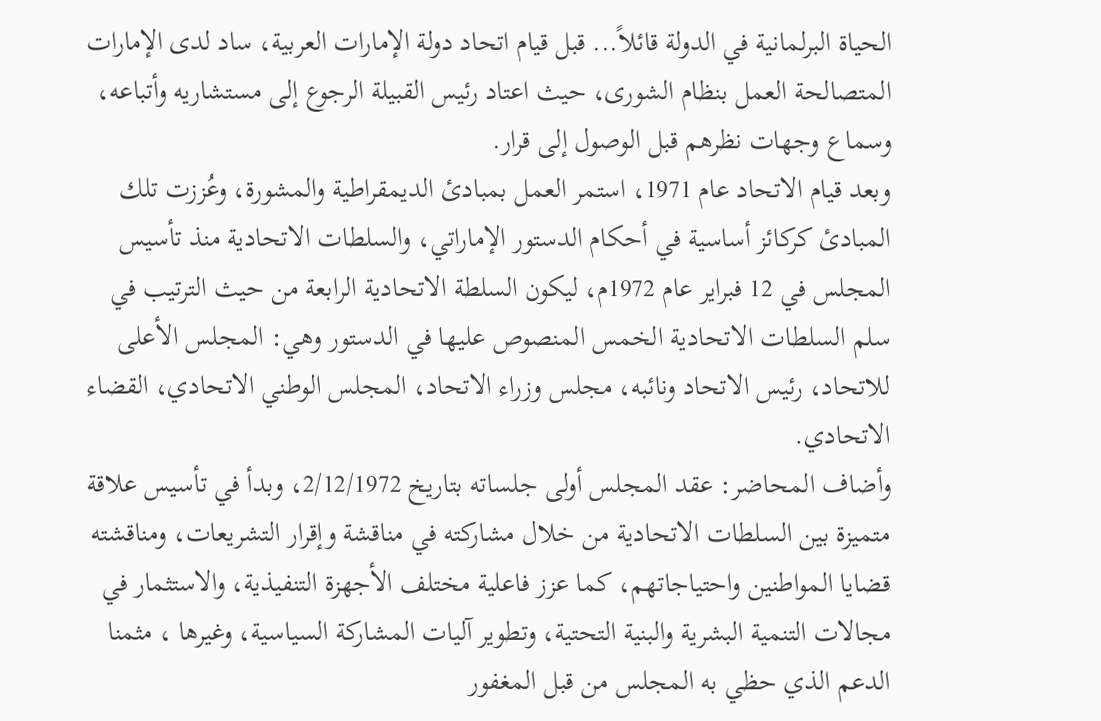الحياة البرلمانية في الدولة قائلاً... قبل قيام اتحاد دولة الإمارات العربية، ساد لدى الإمارات المتصالحة العمل بنظام الشورى، حيث اعتاد رئيس القبيلة الرجوع إلى مستشاريه وأتباعه، وسماع وجهات نظرهم قبل الوصول إلى قرار.
وبعد قيام الاتحاد عام 1971، استمر العمل بمبادئ الديمقراطية والمشورة، وعُززت تلك المبادئ كركائز أساسية في أحكام الدستور الإماراتي، والسلطات الاتحادية منذ تأسيس المجلس في 12 فبراير عام 1972م، ليكون السلطة الاتحادية الرابعة من حيث الترتيب في سلم السلطات الاتحادية الخمس المنصوص عليها في الدستور وهي: المجلس الأعلى للاتحاد، رئيس الاتحاد ونائبه، مجلس وزراء الاتحاد، المجلس الوطني الاتحادي، القضاء الاتحادي.
وأضاف المحاضر: عقد المجلس أولى جلساته بتاريخ 2/12/1972، وبدأ في تأسيس علاقة متميزة بين السلطات الاتحادية من خلال مشاركته في مناقشة وإقرار التشريعات، ومناقشته قضايا المواطنين واحتياجاتهم، كما عزز فاعلية مختلف الأجهزة التنفيذية، والاستثمار في مجالات التنمية البشرية والبنية التحتية، وتطوير آليات المشاركة السياسية، وغيرها ، مثمنا الدعم الذي حظي به المجلس من قبل المغفور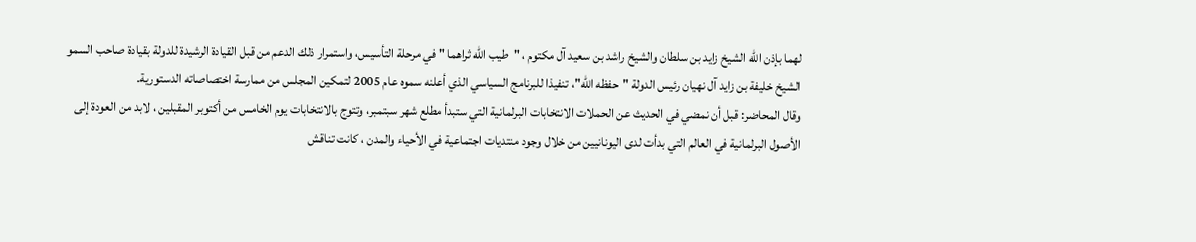لهما بإذن الله الشيخ زايد بن سلطان والشيخ راشد بن سعيد آل مكتوم ، "طيب الله ثراهما " في مرحلة التأسيس، واستمرار ذلك الدعم من قبل القيادة الرشيدة للدولة بقيادة صاحب السمو الشيخ خليفة بن زايد آل نهيان رئيس الدولة "حفظه الله"، تنفيذا للبرنامج السياسي الذي أعلنه سموه عام 2005 لتمكين المجلس من ممارسة اختصاصاته الدستورية.
وقال المحاضر: قبل أن نمضي في الحديث عن الحملات الانتخابات البرلمانية التي ستبدأ مطلع شهر سبتمبر، وتتوج بالانتخابات يوم الخامس من أكتوبر المقبلين ، لابد من العودة إلى الأصول البرلمانية في العالم التي بدأت لدى اليونانيين من خلال وجود منتديات اجتماعية في الأحياء والمدن ، كانت تناقش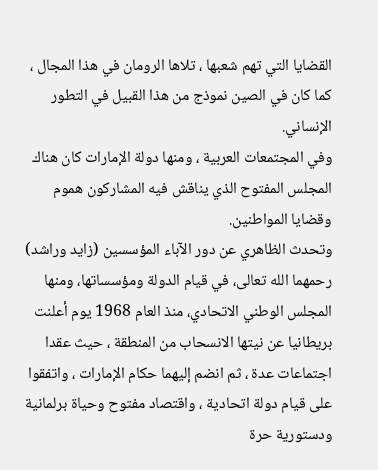القضايا التي تهم شعبها ، تلاها الرومان في هذا المجال ، كما كان في الصين نموذج من هذا القبيل في التطور الإنساني.
وفي المجتمعات العربية ، ومنها دولة الإمارات كان هناك المجلس المفتوح الذي يناقش فيه المشاركون هموم وقضايا المواطنين.
وتحدث الظاهري عن دور الآباء المؤسسين (زايد وراشد) رحمهما الله تعالى، في قيام الدولة ومؤسساتها، ومنها المجلس الوطني الاتحادي، منذ العام 1968 يوم أعلنت بريطانيا عن نيتها الانسحاب من المنطقة ، حيث عقدا اجتماعات عدة ، ثم انضم إليهما حكام الإمارات ، واتفقوا على قيام دولة اتحادية ، واقتصاد مفتوح وحياة برلمانية ودستورية حرة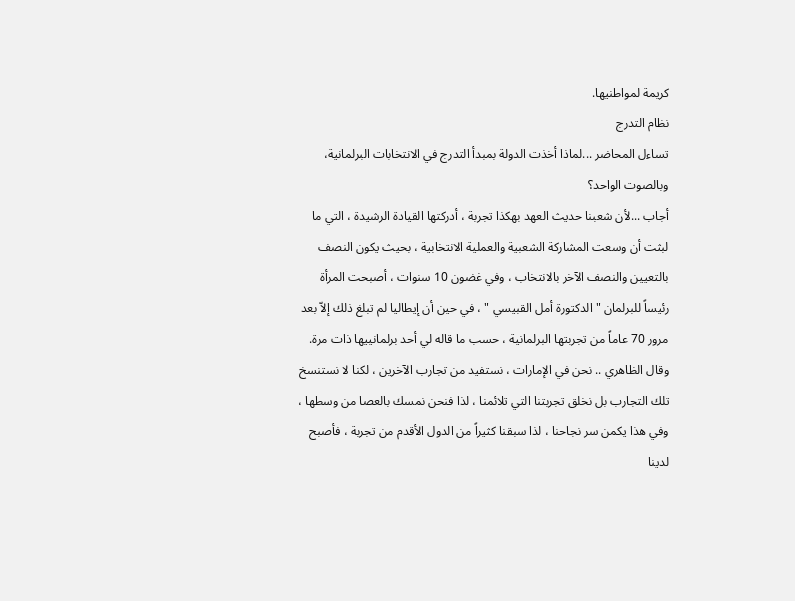كريمة لمواطنيها.
نظام التدرج
تساءل المحاضر ...لماذا أخذت الدولة بمبدأ التدرج في الانتخابات البرلمانية، وبالصوت الواحد؟
أجاب ...لأن شعبنا حديث العهد بهكذا تجربة ، أدركتها القيادة الرشيدة ، التي ما لبثت أن وسعت المشاركة الشعبية والعملية الانتخابية ، بحيث يكون النصف بالتعيين والنصف الآخر بالانتخاب ، وفي غضون 10 سنوات ، أصبحت المرأة رئيساً للبرلمان " الدكتورة أمل القبيسي " ، في حين أن إيطاليا لم تبلغ ذلك إلاّ بعد مرور 70 عاماً من تجربتها البرلمانية ، حسب ما قاله لي أحد برلمانييها ذات مرة.
وقال الظاهري .. نحن في الإمارات ، نستفيد من تجارب الآخرين ، لكنا لا نستنسخ تلك التجارب بل نخلق تجربتنا التي تلائمنا ، لذا فنحن نمسك بالعصا من وسطها ، وفي هذا يكمن سر نجاحنا ، لذا سبقنا كثيراً من الدول الأقدم من تجربة ، فأصبح لدينا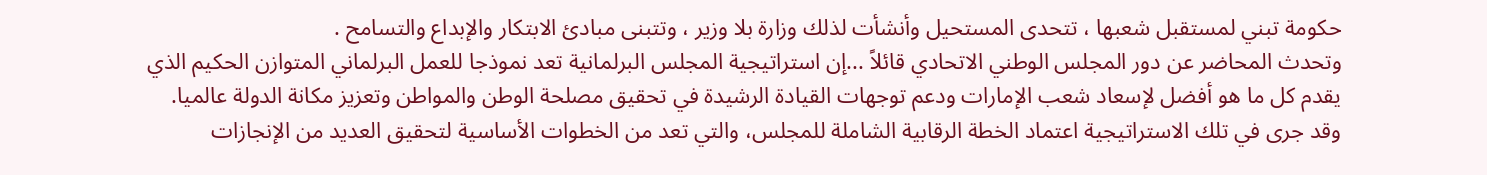حكومة تبني لمستقبل شعبها ، تتحدى المستحيل وأنشأت لذلك وزارة بلا وزير ، وتتبنى مبادئ الابتكار والإبداع والتسامح .
وتحدث المحاضر عن دور المجلس الوطني الاتحادي قائلاً ...إن استراتيجية المجلس البرلمانية تعد نموذجا للعمل البرلماني المتوازن الحكيم الذي يقدم كل ما هو أفضل لإسعاد شعب الإمارات ودعم توجهات القيادة الرشيدة في تحقيق مصلحة الوطن والمواطن وتعزيز مكانة الدولة عالميا.
وقد جرى في تلك الاستراتيجية اعتماد الخطة الرقابية الشاملة للمجلس، والتي تعد من الخطوات الأساسية لتحقيق العديد من الإنجازات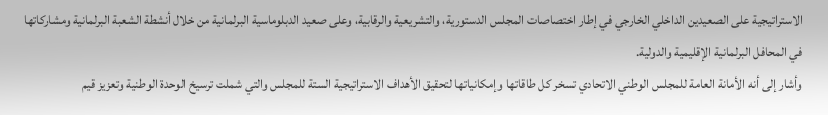الاستراتيجية على الصعيدين الداخلي الخارجي في إطار اختصاصات المجلس الدستورية، والتشريعية والرقابية، وعلى صعيد الدبلوماسية البرلمانية من خلال أنشطة الشعبة البرلمانية ومشاركاتها في المحافل البرلمانية الإقليمية والدولية.
وأشار إلى أنه الأمانة العامة للمجلس الوطني الاتحادي تسخر كل طاقاتها وإمكانياتها لتحقيق الأهداف الاستراتيجية الستة للمجلس والتي شملت ترسيخ الوحدة الوطنية وتعزيز قيم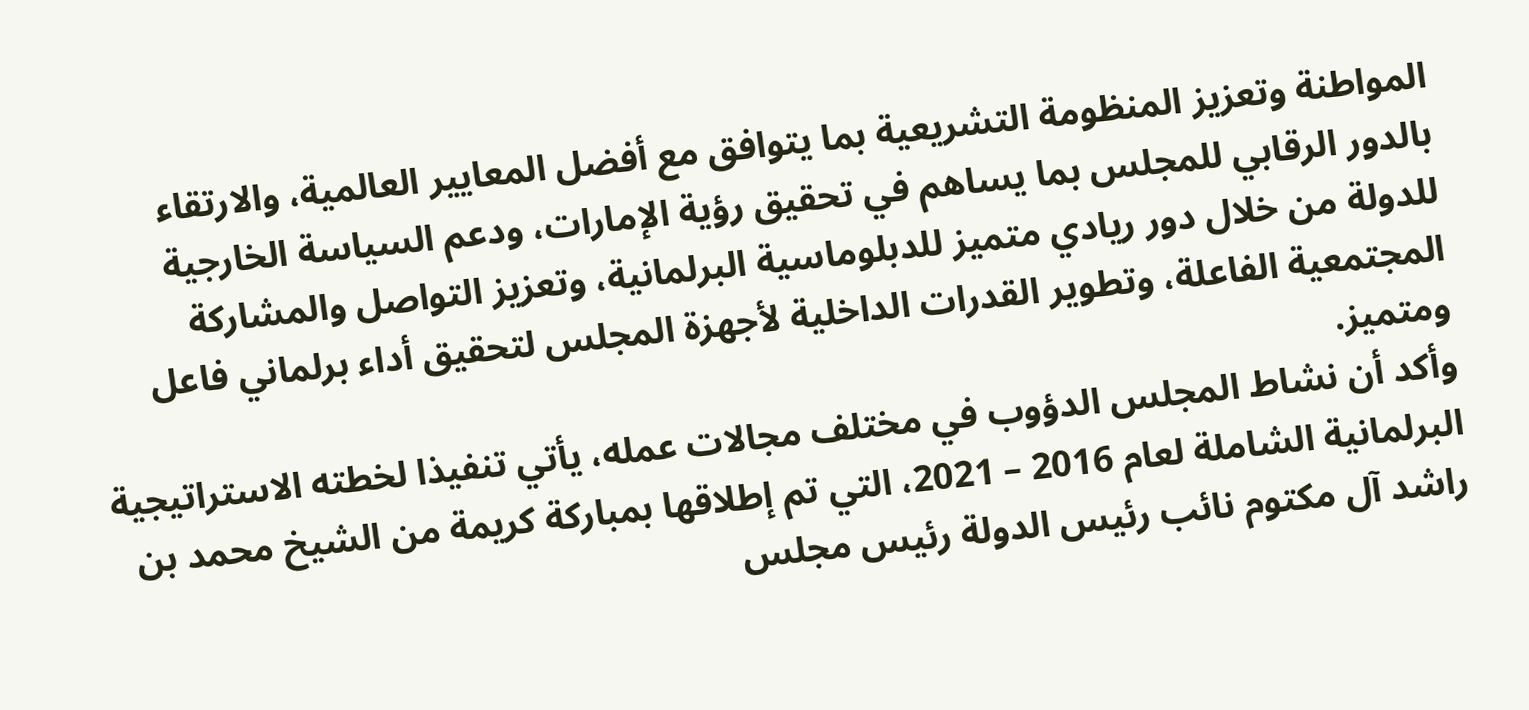المواطنة وتعزيز المنظومة التشريعية بما يتوافق مع أفضل المعايير العالمية، والارتقاء بالدور الرقابي للمجلس بما يساهم في تحقيق رؤية الإمارات، ودعم السياسة الخارجية للدولة من خلال دور ريادي متميز للدبلوماسية البرلمانية، وتعزيز التواصل والمشاركة المجتمعية الفاعلة، وتطوير القدرات الداخلية لأجهزة المجلس لتحقيق أداء برلماني فاعل ومتميز.
وأكد أن نشاط المجلس الدؤوب في مختلف مجالات عمله، يأتي تنفيذا لخطته الاستراتيجية البرلمانية الشاملة لعام 2016 – 2021، التي تم إطلاقها بمباركة كريمة من الشيخ محمد بن راشد آل مكتوم نائب رئيس الدولة رئيس مجلس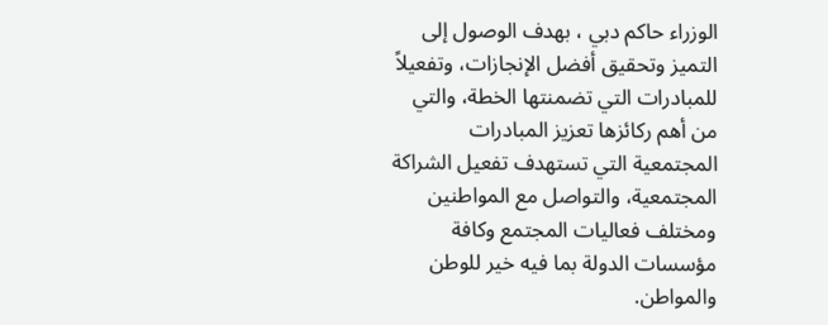الوزراء حاكم دبي ، بهدف الوصول إلى التميز وتحقيق أفضل الإنجازات، وتفعيلاً للمبادرات التي تضمنتها الخطة، والتي من أهم ركائزها تعزيز المبادرات المجتمعية التي تستهدف تفعيل الشراكة المجتمعية، والتواصل مع المواطنين ومختلف فعاليات المجتمع وكافة مؤسسات الدولة بما فيه خير للوطن والمواطن.